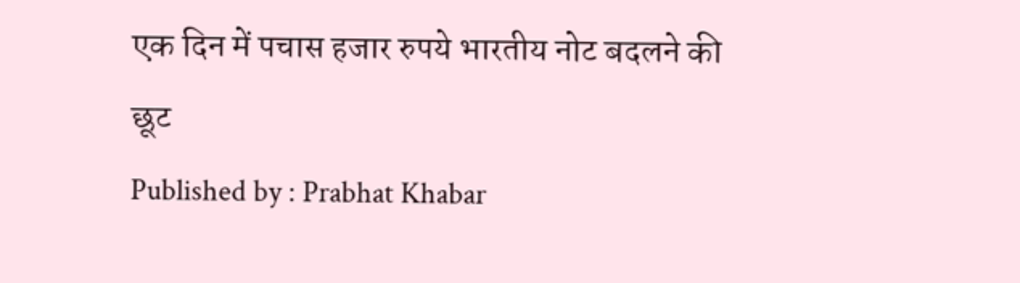एक दिन में पचास हजार रुपये भारतीय नोट बदलने की छूट
Published by : Prabhat Khabar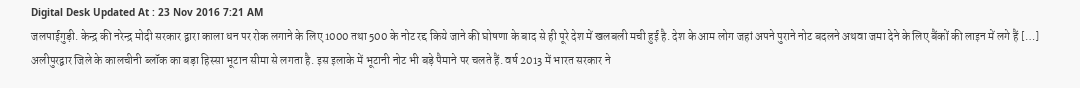Digital Desk Updated At : 23 Nov 2016 7:21 AM
जलपाईगुड़ी. केन्द्र की नरेन्द्र मोदी सरकार द्वारा काला धन पर रोक लगाने के लिए 1000 तथा 500 के नोट रद्द किये जाने की घोषणा के बाद से ही पूरे देश में खलबली मची हुई है. देश के आम लोग जहां अपने पुराने नोट बदलने अथवा जमा देने के लिए बैंकों की लाइन में लगे हैं […]
अलीपुरद्वार जिले के कालचीनी ब्लॉक का बड़ा हिस्सा भूटान सीमा से लगता है. इस इलाके में भूटानी नोट भी बड़े पैमाने पर चलते हैं. वर्ष 2013 में भारत सरकार ने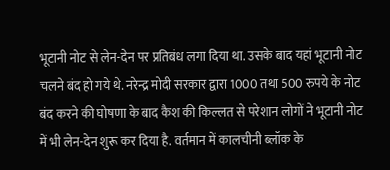भूटानी नोट से लेन-देन पर प्रतिबंध लगा दिया था. उसके बाद यहां भूटानी नोट चलने बंद हो गये थे. नरेन्द्र मोदी सरकार द्वारा 1000 तथा 500 रुपये के नोट बंद करने की घोषणा के बाद कैश की किल्लत से परेशान लोगों ने भूटानी नोट में भी लेन-देन शुरू कर दिया है. वर्तमान में कालचीनी ब्लॉक के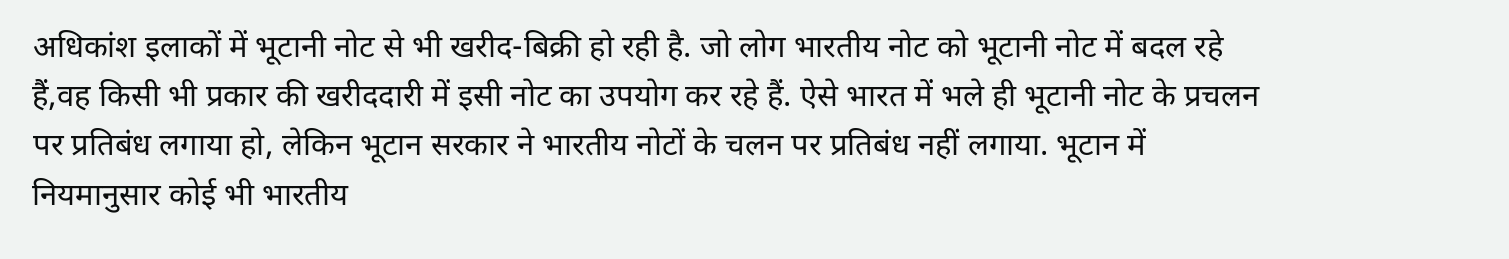अधिकांश इलाकों में भूटानी नोट से भी खरीद-बिक्री हो रही है. जो लोग भारतीय नोट को भूटानी नोट में बदल रहे हैं,वह किसी भी प्रकार की खरीददारी में इसी नोट का उपयोग कर रहे हैं. ऐसे भारत में भले ही भूटानी नोट के प्रचलन पर प्रतिबंध लगाया हो, लेकिन भूटान सरकार ने भारतीय नोटों के चलन पर प्रतिबंध नहीं लगाया. भूटान में नियमानुसार कोई भी भारतीय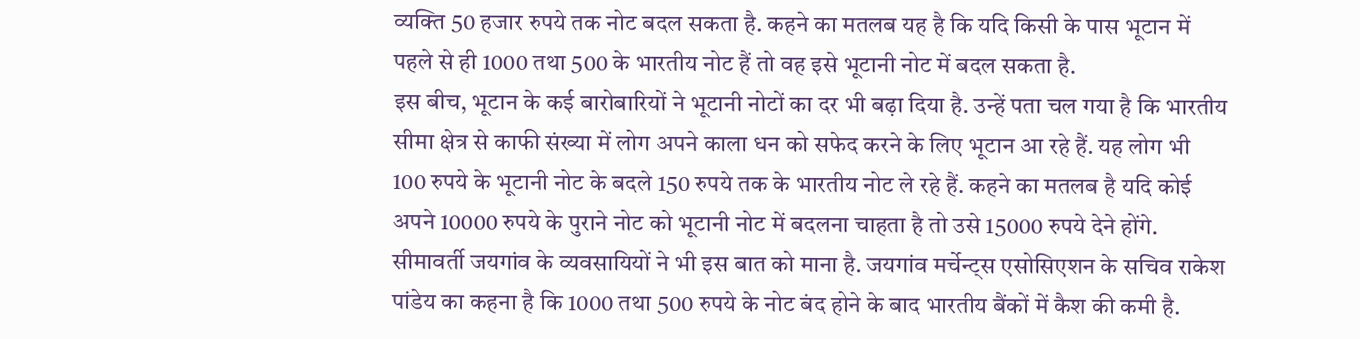व्यक्ति 50 हजार रुपये तक नोट बदल सकता है. कहने का मतलब यह है कि यदि किसी के पास भूटान में पहले से ही 1000 तथा 500 के भारतीय नोट हैं तो वह इसे भूटानी नोट में बदल सकता है.
इस बीच, भूटान के कई बारोबारियों ने भूटानी नोटों का दर भी बढ़ा दिया है. उन्हें पता चल गया है कि भारतीय सीमा क्षेत्र से काफी संख्या में लोग अपने काला धन को सफेद करने के लिए भूटान आ रहे हैं. यह लोग भी 100 रुपये के भूटानी नोट के बदले 150 रुपये तक के भारतीय नोट ले रहे हैं. कहने का मतलब है यदि कोई अपने 10000 रुपये के पुराने नोट को भूटानी नोट में बदलना चाहता है तो उसे 15000 रुपये देने होंगे. सीमावर्ती जयगांव के व्यवसायियों ने भी इस बात को माना है. जयगांव मर्चेन्ट्स एसोसिएशन के सचिव राकेश पांडेय का कहना है कि 1000 तथा 500 रुपये के नोट बंद होने के बाद भारतीय बैंकों में कैश की कमी है.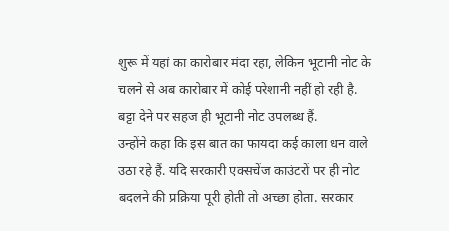शुरू में यहां का कारोबार मंदा रहा, लेकिन भूटानी नोट के चलने से अब कारोबार में कोई परेशानी नहीं हो रही है. बट्टा देने पर सहज ही भूटानी नोट उपलब्ध हैं.
उन्होंने कहा कि इस बात का फायदा कई काला धन वाले उठा रहे हैं. यदि सरकारी एक्सचेंज काउंटरों पर ही नोट बदलने की प्रक्रिया पूरी होती तो अच्छा होता. सरकार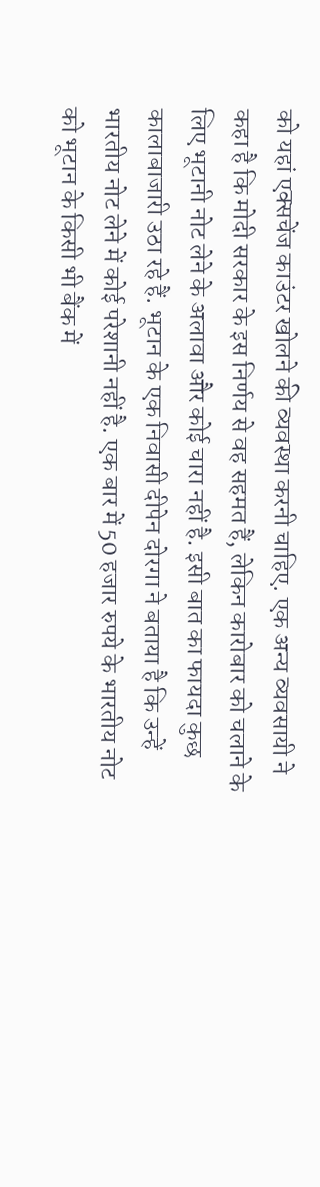को यहां एक्सचेंज काउंटर खोलने की व्यवस्था करनी चाहिए. एक अन्य व्यवसायी ने कहा है कि मोदी सरकार के इस निर्णय से वह सहमत हैं, लेकिन कारोबार को चलाने के लिए भूटानी नोट लेने के अलावा और कोई चारा नहीं है. इसी बात का फायदा कुछ कालाबाजारी उठा रहे हैं. भूटान के एक निवासी दीपेन दोरगा ने बताया है कि उन्हें भारतीय नोट लेने में कोई परेशानी नहीं है. एक बार में 50 हजार रुपये के भारतीय नोट को भूटान के किसी भी बैंक में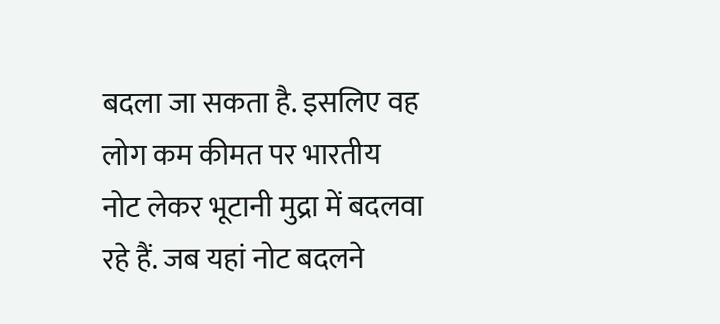बदला जा सकता है. इसलिए वह लोग कम कीमत पर भारतीय नोट लेकर भूटानी मुद्रा में बदलवा रहे हैं. जब यहां नोट बदलने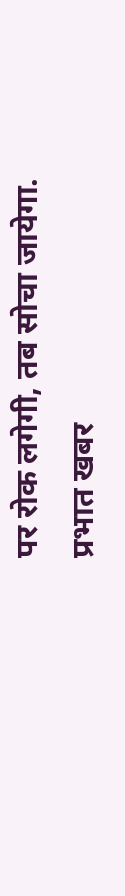पर रोक लगेगी, तब सोचा जायेगा.
प्रभात खबर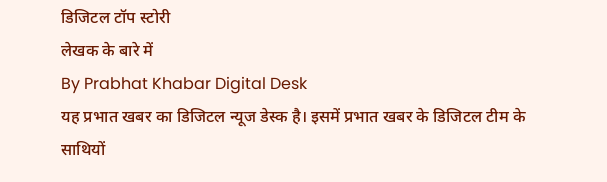डिजिटल टॉप स्टोरी
लेखक के बारे में
By Prabhat Khabar Digital Desk
यह प्रभात खबर का डिजिटल न्यूज डेस्क है। इसमें प्रभात खबर के डिजिटल टीम के साथियों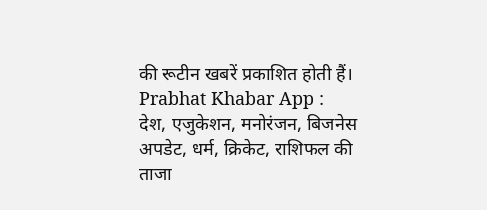की रूटीन खबरें प्रकाशित होती हैं।
Prabhat Khabar App :
देश, एजुकेशन, मनोरंजन, बिजनेस अपडेट, धर्म, क्रिकेट, राशिफल की ताजा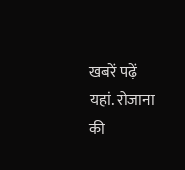खबरें पढ़ें यहां. रोजाना की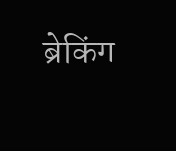ब्रेकिंग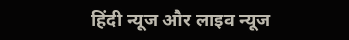हिंदी न्यूज और लाइव न्यूज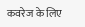कवरेज के लिए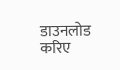डाउनलोड करिए